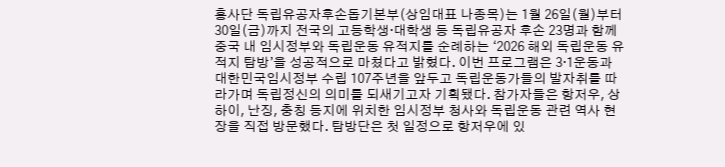흥사단 독립유공자후손돕기본부(상임대표 나종목)는 1월 26일(월)부터 30일(금)까지 전국의 고등학생·대학생 등 독립유공자 후손 23명과 함께 중국 내 임시정부와 독립운동 유적지를 순례하는 ‘2026 해외 독립운동 유적지 탐방’을 성공적으로 마쳤다고 밝혔다. 이번 프로그램은 3·1운동과 대한민국임시정부 수립 107주년을 앞두고 독립운동가들의 발자취를 따라가며 독립정신의 의미를 되새기고자 기획됐다. 참가자들은 항저우, 상하이, 난징, 충칭 등지에 위치한 임시정부 청사와 독립운동 관련 역사 현장을 직접 방문했다. 탐방단은 첫 일정으로 항저우에 있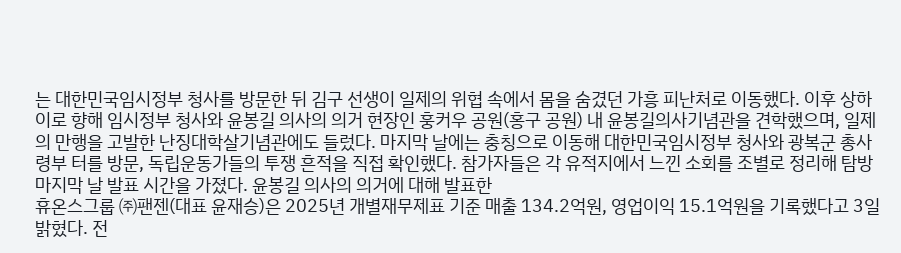는 대한민국임시정부 청사를 방문한 뒤 김구 선생이 일제의 위협 속에서 몸을 숨겼던 가흥 피난처로 이동했다. 이후 상하이로 향해 임시정부 청사와 윤봉길 의사의 의거 현장인 훙커우 공원(홍구 공원) 내 윤봉길의사기념관을 견학했으며, 일제의 만행을 고발한 난징대학살기념관에도 들렀다. 마지막 날에는 충칭으로 이동해 대한민국임시정부 청사와 광복군 총사령부 터를 방문, 독립운동가들의 투쟁 흔적을 직접 확인했다. 참가자들은 각 유적지에서 느낀 소회를 조별로 정리해 탐방 마지막 날 발표 시간을 가졌다. 윤봉길 의사의 의거에 대해 발표한
휴온스그룹 ㈜팬젠(대표 윤재승)은 2025년 개별재무제표 기준 매출 134.2억원, 영업이익 15.1억원을 기록했다고 3일 밝혔다. 전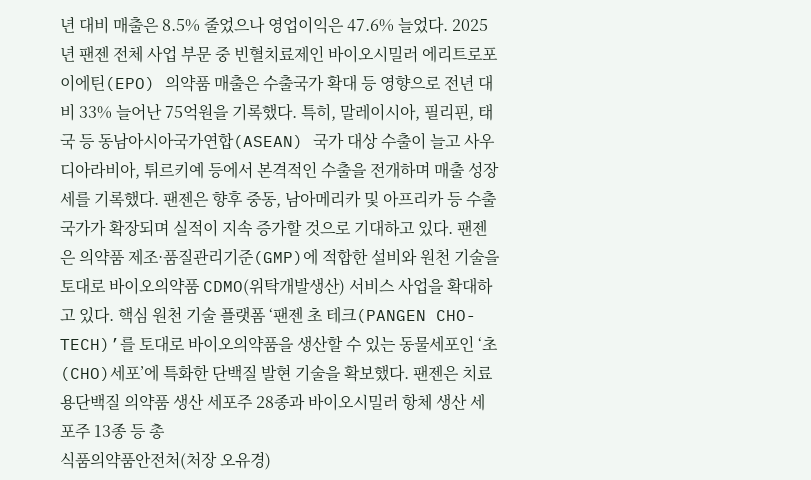년 대비 매출은 8.5% 줄었으나 영업이익은 47.6% 늘었다. 2025년 팬젠 전체 사업 부문 중 빈혈치료제인 바이오시밀러 에리트로포이에틴(EPO) 의약품 매출은 수출국가 확대 등 영향으로 전년 대비 33% 늘어난 75억원을 기록했다. 특히, 말레이시아, 필리핀, 태국 등 동남아시아국가연합(ASEAN) 국가 대상 수출이 늘고 사우디아라비아, 튀르키예 등에서 본격적인 수출을 전개하며 매출 성장세를 기록했다. 팬젠은 향후 중동, 남아메리카 및 아프리카 등 수출 국가가 확장되며 실적이 지속 증가할 것으로 기대하고 있다. 팬젠은 의약품 제조·품질관리기준(GMP)에 적합한 설비와 원천 기술을 토대로 바이오의약품 CDMO(위탁개발생산) 서비스 사업을 확대하고 있다. 핵심 원천 기술 플랫폼 ‘팬젠 초 테크(PANGEN CHO-TECH)’를 토대로 바이오의약품을 생산할 수 있는 동물세포인 ‘초(CHO)세포’에 특화한 단백질 발현 기술을 확보했다. 팬젠은 치료용단백질 의약품 생산 세포주 28종과 바이오시밀러 항체 생산 세포주 13종 등 총
식품의약품안전처(처장 오유경)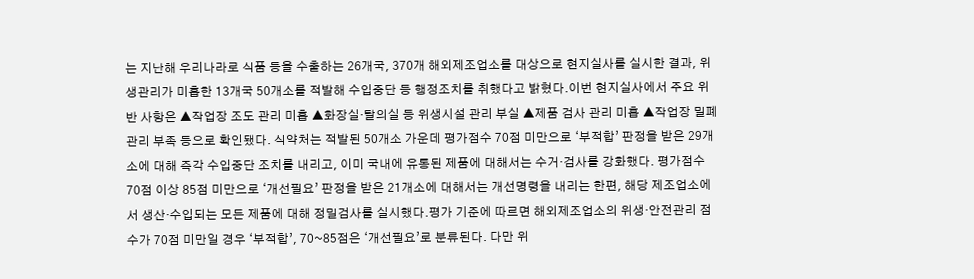는 지난해 우리나라로 식품 등을 수출하는 26개국, 370개 해외제조업소를 대상으로 현지실사를 실시한 결과, 위생관리가 미흡한 13개국 50개소를 적발해 수입중단 등 행정조치를 취했다고 밝혔다.이번 현지실사에서 주요 위반 사항은 ▲작업장 조도 관리 미흡 ▲화장실·탈의실 등 위생시설 관리 부실 ▲제품 검사 관리 미흡 ▲작업장 밀폐 관리 부족 등으로 확인됐다. 식약처는 적발된 50개소 가운데 평가점수 70점 미만으로 ‘부적합’ 판정을 받은 29개소에 대해 즉각 수입중단 조치를 내리고, 이미 국내에 유통된 제품에 대해서는 수거·검사를 강화했다. 평가점수 70점 이상 85점 미만으로 ‘개선필요’ 판정을 받은 21개소에 대해서는 개선명령을 내리는 한편, 해당 제조업소에서 생산·수입되는 모든 제품에 대해 정밀검사를 실시했다.평가 기준에 따르면 해외제조업소의 위생·안전관리 점수가 70점 미만일 경우 ‘부적합’, 70~85점은 ‘개선필요’로 분류된다. 다만 위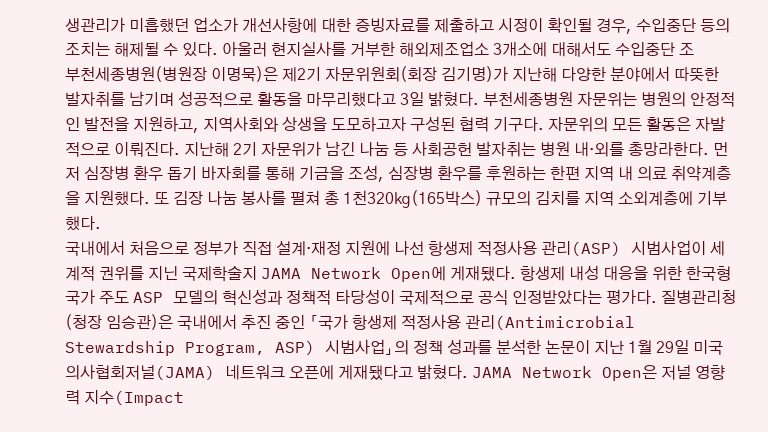생관리가 미흡했던 업소가 개선사항에 대한 증빙자료를 제출하고 시정이 확인될 경우, 수입중단 등의 조치는 해제될 수 있다. 아울러 현지실사를 거부한 해외제조업소 3개소에 대해서도 수입중단 조
부천세종병원(병원장 이명묵)은 제2기 자문위원회(회장 김기명)가 지난해 다양한 분야에서 따뜻한 발자취를 남기며 성공적으로 활동을 마무리했다고 3일 밝혔다. 부천세종병원 자문위는 병원의 안정적인 발전을 지원하고, 지역사회와 상생을 도모하고자 구성된 협력 기구다. 자문위의 모든 활동은 자발적으로 이뤄진다. 지난해 2기 자문위가 남긴 나눔 등 사회공헌 발자취는 병원 내·외를 총망라한다. 먼저 심장병 환우 돕기 바자회를 통해 기금을 조성, 심장병 환우를 후원하는 한편 지역 내 의료 취약계층을 지원했다. 또 김장 나눔 봉사를 펼쳐 총 1천320㎏(165박스) 규모의 김치를 지역 소외계층에 기부했다.
국내에서 처음으로 정부가 직접 설계·재정 지원에 나선 항생제 적정사용 관리(ASP) 시범사업이 세계적 권위를 지닌 국제학술지 JAMA Network Open에 게재됐다. 항생제 내성 대응을 위한 한국형 국가 주도 ASP 모델의 혁신성과 정책적 타당성이 국제적으로 공식 인정받았다는 평가다. 질병관리청(청장 임승관)은 국내에서 추진 중인 「국가 항생제 적정사용 관리(Antimicrobial Stewardship Program, ASP) 시범사업」의 정책 성과를 분석한 논문이 지난 1월 29일 미국의사협회저널(JAMA) 네트워크 오픈에 게재됐다고 밝혔다. JAMA Network Open은 저널 영향력 지수(Impact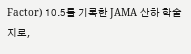Factor) 10.5를 기록한 JAMA 산하 학술지로,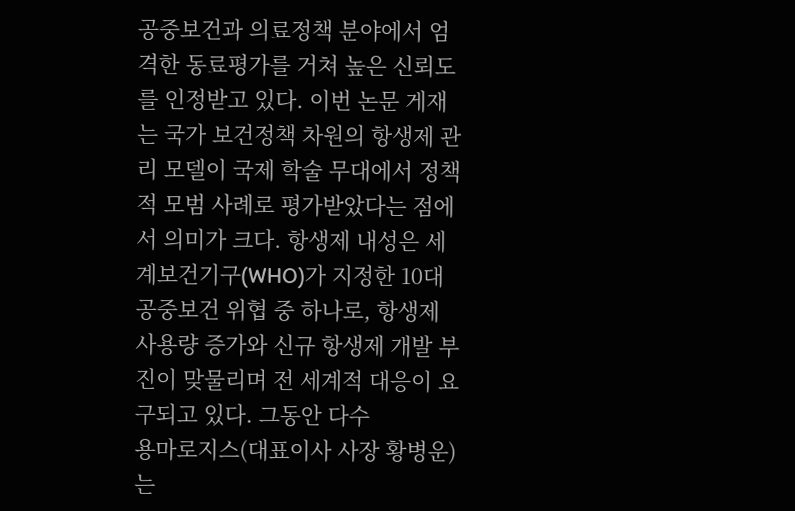공중보건과 의료정책 분야에서 엄격한 동료평가를 거쳐 높은 신뢰도를 인정받고 있다. 이번 논문 게재는 국가 보건정책 차원의 항생제 관리 모델이 국제 학술 무대에서 정책적 모범 사례로 평가받았다는 점에서 의미가 크다. 항생제 내성은 세계보건기구(WHO)가 지정한 10대 공중보건 위협 중 하나로, 항생제 사용량 증가와 신규 항생제 개발 부진이 맞물리며 전 세계적 대응이 요구되고 있다. 그동안 다수
용마로지스(대표이사 사장 황병운)는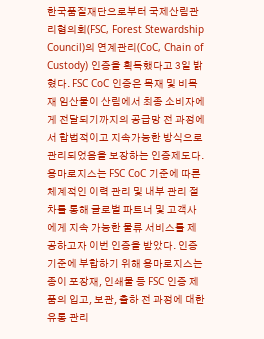한국품질재단으로부터 국제산림관리협의회(FSC, Forest Stewardship Council)의 연계관리(CoC, Chain of Custody) 인증을 획득했다고 3일 밝혔다. FSC CoC 인증은 목재 및 비목재 임산물이 산림에서 최종 소비자에게 전달되기까지의 공급망 전 과정에서 합법적이고 지속가능한 방식으로 관리되었음을 보장하는 인증제도다. 용마로지스는 FSC CoC 기준에 따른 체계적인 이력 관리 및 내부 관리 절차를 통해 글로벌 파트너 및 고객사에게 지속 가능한 물류 서비스를 제공하고자 이번 인증을 받았다. 인증 기준에 부합하기 위해 용마로지스는 종이 포장재, 인쇄물 등 FSC 인증 제품의 입고, 보관, 출하 전 과정에 대한 유통 관리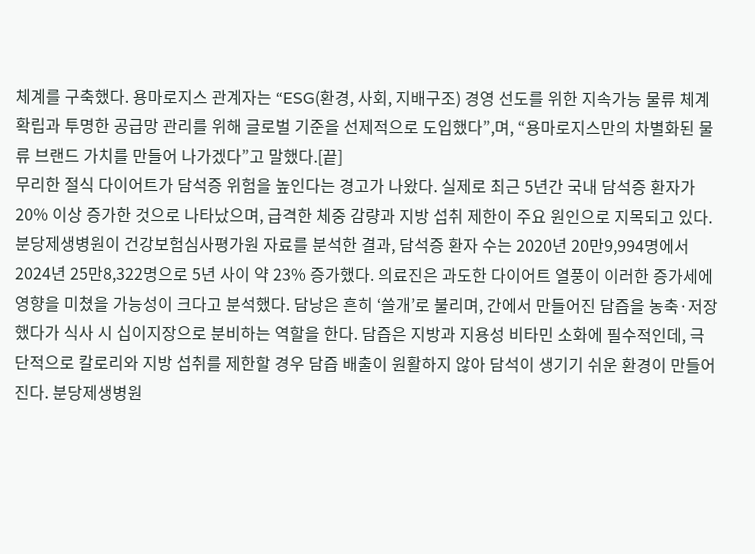체계를 구축했다. 용마로지스 관계자는 “ESG(환경, 사회, 지배구조) 경영 선도를 위한 지속가능 물류 체계 확립과 투명한 공급망 관리를 위해 글로벌 기준을 선제적으로 도입했다”,며, “용마로지스만의 차별화된 물류 브랜드 가치를 만들어 나가겠다”고 말했다.[끝]
무리한 절식 다이어트가 담석증 위험을 높인다는 경고가 나왔다. 실제로 최근 5년간 국내 담석증 환자가 20% 이상 증가한 것으로 나타났으며, 급격한 체중 감량과 지방 섭취 제한이 주요 원인으로 지목되고 있다. 분당제생병원이 건강보험심사평가원 자료를 분석한 결과, 담석증 환자 수는 2020년 20만9,994명에서 2024년 25만8,322명으로 5년 사이 약 23% 증가했다. 의료진은 과도한 다이어트 열풍이 이러한 증가세에 영향을 미쳤을 가능성이 크다고 분석했다. 담낭은 흔히 ‘쓸개’로 불리며, 간에서 만들어진 담즙을 농축·저장했다가 식사 시 십이지장으로 분비하는 역할을 한다. 담즙은 지방과 지용성 비타민 소화에 필수적인데, 극단적으로 칼로리와 지방 섭취를 제한할 경우 담즙 배출이 원활하지 않아 담석이 생기기 쉬운 환경이 만들어진다. 분당제생병원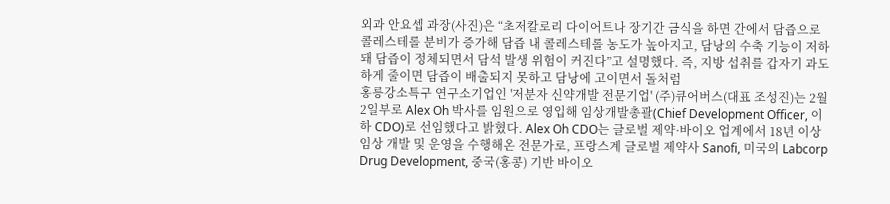외과 안요셉 과장(사진)은 “초저칼로리 다이어트나 장기간 금식을 하면 간에서 담즙으로 콜레스테롤 분비가 증가해 담즙 내 콜레스테롤 농도가 높아지고, 담낭의 수축 기능이 저하돼 담즙이 정체되면서 담석 발생 위험이 커진다”고 설명했다. 즉, 지방 섭취를 갑자기 과도하게 줄이면 담즙이 배출되지 못하고 담낭에 고이면서 돌처럼
홍릉강소특구 연구소기업인 '저분자 신약개발 전문기업' (주)큐어버스(대표 조성진)는 2월 2일부로 Alex Oh 박사를 임원으로 영입해 임상개발총괄(Chief Development Officer, 이하 CDO)로 선임했다고 밝혔다. Alex Oh CDO는 글로벌 제약·바이오 업계에서 18년 이상 임상 개발 및 운영을 수행해온 전문가로, 프랑스계 글로벌 제약사 Sanofi, 미국의 Labcorp Drug Development, 중국(홍콩) 기반 바이오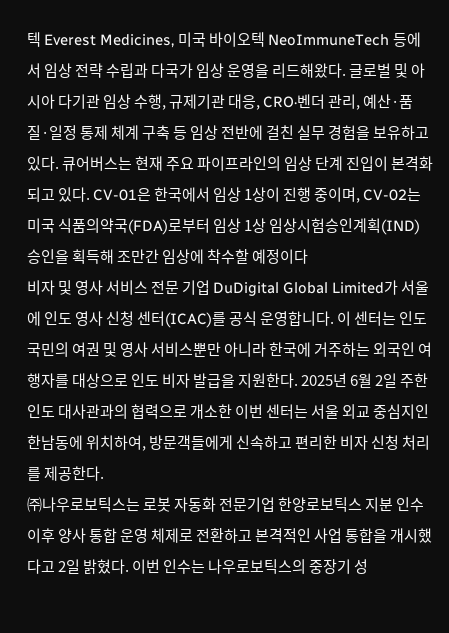텍 Everest Medicines, 미국 바이오텍 NeoImmuneTech 등에서 임상 전략 수립과 다국가 임상 운영을 리드해왔다. 글로벌 및 아시아 다기관 임상 수행, 규제기관 대응, CRO·벤더 관리, 예산·품질·일정 통제 체계 구축 등 임상 전반에 걸친 실무 경험을 보유하고 있다. 큐어버스는 현재 주요 파이프라인의 임상 단계 진입이 본격화되고 있다. CV-01은 한국에서 임상 1상이 진행 중이며, CV-02는 미국 식품의약국(FDA)로부터 임상 1상 임상시험승인계획(IND) 승인을 획득해 조만간 임상에 착수할 예정이다
비자 및 영사 서비스 전문 기업 DuDigital Global Limited가 서울에 인도 영사 신청 센터(ICAC)를 공식 운영합니다. 이 센터는 인도 국민의 여권 및 영사 서비스뿐만 아니라 한국에 거주하는 외국인 여행자를 대상으로 인도 비자 발급을 지원한다. 2025년 6월 2일 주한 인도 대사관과의 협력으로 개소한 이번 센터는 서울 외교 중심지인 한남동에 위치하여, 방문객들에게 신속하고 편리한 비자 신청 처리를 제공한다.
㈜나우로보틱스는 로봇 자동화 전문기업 한양로보틱스 지분 인수 이후 양사 통합 운영 체제로 전환하고 본격적인 사업 통합을 개시했다고 2일 밝혔다. 이번 인수는 나우로보틱스의 중장기 성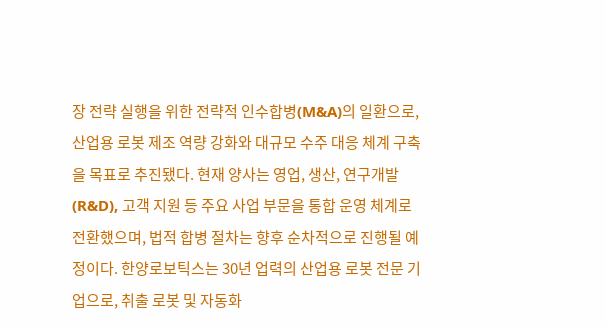장 전략 실행을 위한 전략적 인수합병(M&A)의 일환으로, 산업용 로봇 제조 역량 강화와 대규모 수주 대응 체계 구축을 목표로 추진됐다. 현재 양사는 영업, 생산, 연구개발(R&D), 고객 지원 등 주요 사업 부문을 통합 운영 체계로 전환했으며, 법적 합병 절차는 향후 순차적으로 진행될 예정이다. 한양로보틱스는 30년 업력의 산업용 로봇 전문 기업으로, 취출 로봇 및 자동화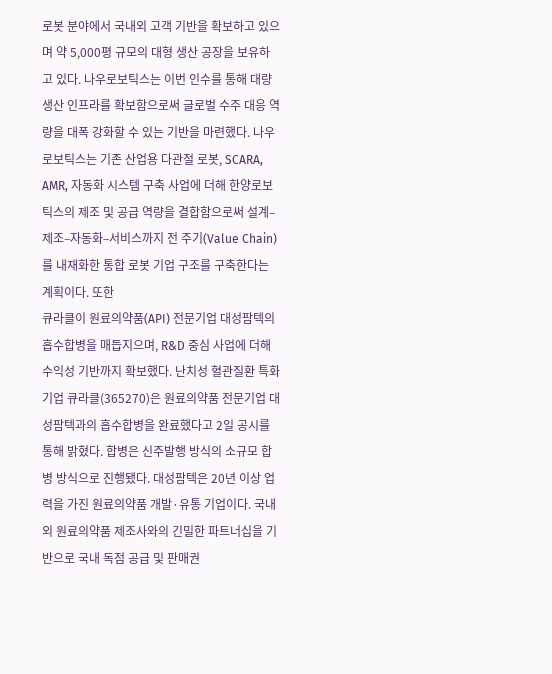로봇 분야에서 국내외 고객 기반을 확보하고 있으며 약 5,000평 규모의 대형 생산 공장을 보유하고 있다. 나우로보틱스는 이번 인수를 통해 대량 생산 인프라를 확보함으로써 글로벌 수주 대응 역량을 대폭 강화할 수 있는 기반을 마련했다. 나우로보틱스는 기존 산업용 다관절 로봇, SCARA, AMR, 자동화 시스템 구축 사업에 더해 한양로보틱스의 제조 및 공급 역량을 결합함으로써 설계–제조–자동화–서비스까지 전 주기(Value Chain)를 내재화한 통합 로봇 기업 구조를 구축한다는 계획이다. 또한
큐라클이 원료의약품(API) 전문기업 대성팜텍의 흡수합병을 매듭지으며, R&D 중심 사업에 더해 수익성 기반까지 확보했다. 난치성 혈관질환 특화기업 큐라클(365270)은 원료의약품 전문기업 대성팜텍과의 흡수합병을 완료했다고 2일 공시를 통해 밝혔다. 합병은 신주발행 방식의 소규모 합병 방식으로 진행됐다. 대성팜텍은 20년 이상 업력을 가진 원료의약품 개발·유통 기업이다. 국내외 원료의약품 제조사와의 긴밀한 파트너십을 기반으로 국내 독점 공급 및 판매권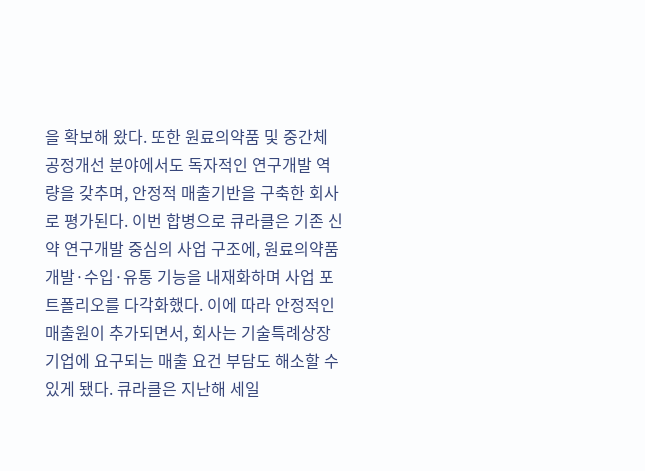을 확보해 왔다. 또한 원료의약품 및 중간체 공정개선 분야에서도 독자적인 연구개발 역량을 갖추며, 안정적 매출기반을 구축한 회사로 평가된다. 이번 합병으로 큐라클은 기존 신약 연구개발 중심의 사업 구조에, 원료의약품 개발·수입·유통 기능을 내재화하며 사업 포트폴리오를 다각화했다. 이에 따라 안정적인 매출원이 추가되면서, 회사는 기술특례상장기업에 요구되는 매출 요건 부담도 해소할 수 있게 됐다. 큐라클은 지난해 세일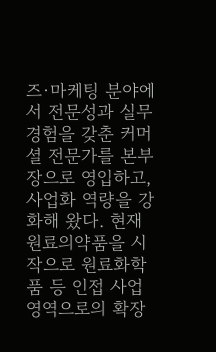즈·마케팅 분야에서 전문성과 실무 경험을 갖춘 커머셜 전문가를 본부장으로 영입하고, 사업화 역량을 강화해 왔다. 현재 원료의약품을 시작으로 원료화학품 등 인접 사업 영역으로의 확장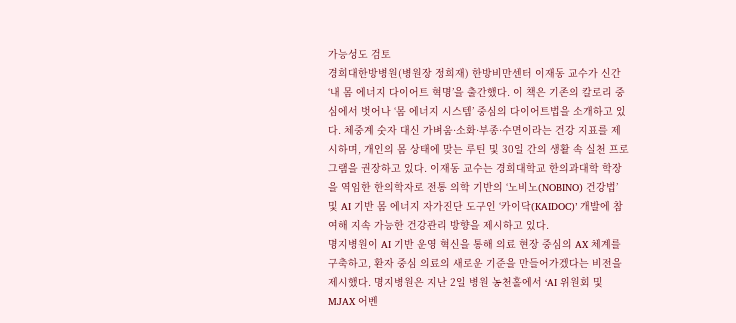가능성도 검토
경희대한방병원(병원장 정희재) 한방비만센터 이재동 교수가 신간 ‘내 몸 에너지 다이어트 혁명’을 출간했다. 이 책은 기존의 칼로리 중심에서 벗어나 ‘몸 에너지 시스템’ 중심의 다이어트법을 소개하고 있다. 체중계 숫자 대신 가벼움·소화·부종·수면이라는 건강 지표를 제시하며, 개인의 몸 상태에 맞는 루틴 및 30일 간의 생활 속 실천 프로그램을 권장하고 있다. 이재동 교수는 경희대학교 한의과대학 학장을 역임한 한의학자로 전통 의학 기반의 ‘노비노(NOBINO) 건강법’ 및 AI 기반 몸 에너지 자가진단 도구인 ‘카이닥(KAIDOC)’ 개발에 참여해 지속 가능한 건강관리 방향을 제시하고 있다.
명지병원이 AI 기반 운영 혁신을 통해 의료 현장 중심의 AX 체계를 구축하고, 환자 중심 의료의 새로운 기준을 만들어가겠다는 비전을 제시했다. 명지병원은 지난 2일 병원 농천홀에서 ‘AI 위원회 및 MJAX 어벤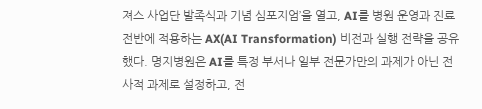져스 사업단 발족식과 기념 심포지엄’을 열고, AI를 병원 운영과 진료 전반에 적용하는 AX(AI Transformation) 비전과 실행 전략을 공유했다. 명지병원은 AI를 특정 부서나 일부 전문가만의 과제가 아닌 전사적 과제로 설정하고, 전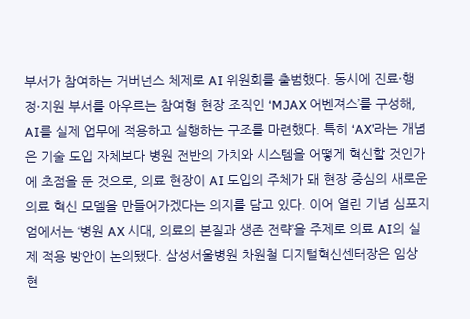부서가 참여하는 거버넌스 체제로 AI 위원회를 출범했다. 동시에 진료·행정·지원 부서를 아우르는 참여형 현장 조직인 ‘MJAX 어벤져스’를 구성해, AI를 실제 업무에 적용하고 실행하는 구조를 마련했다. 특히 ‘AX’라는 개념은 기술 도입 자체보다 병원 전반의 가치와 시스템을 어떻게 혁신할 것인가에 초점을 둔 것으로, 의료 현장이 AI 도입의 주체가 돼 현장 중심의 새로운 의료 혁신 모델을 만들어가겠다는 의지를 담고 있다. 이어 열린 기념 심포지엄에서는 ‘병원 AX 시대, 의료의 본질과 생존 전략’을 주제로 의료 AI의 실제 적용 방안이 논의됐다. 삼성서울병원 차원철 디지털혁신센터장은 임상 현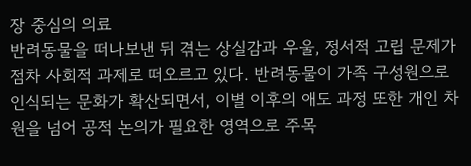장 중심의 의료
반려동물을 떠나보낸 뒤 겪는 상실감과 우울, 정서적 고립 문제가 점차 사회적 과제로 떠오르고 있다. 반려동물이 가족 구성원으로 인식되는 문화가 확산되면서, 이별 이후의 애도 과정 또한 개인 차원을 넘어 공적 논의가 필요한 영역으로 주목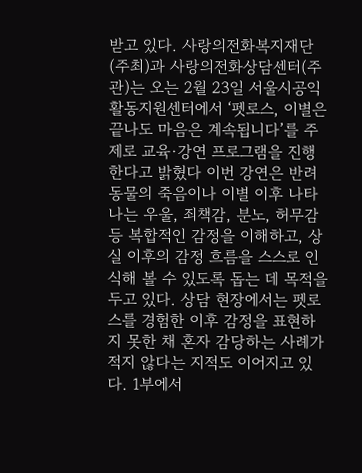받고 있다. 사랑의전화복지재단(주최)과 사랑의전화상담센터(주관)는 오는 2월 23일 서울시공익활동지원센터에서 ‘펫로스, 이별은 끝나도 마음은 계속됩니다’를 주제로 교육·강연 프로그램을 진행한다고 밝혔다 이번 강연은 반려동물의 죽음이나 이별 이후 나타나는 우울, 죄책감, 분노, 허무감 등 복합적인 감정을 이해하고, 상실 이후의 감정 흐름을 스스로 인식해 볼 수 있도록 돕는 데 목적을 두고 있다. 상담 현장에서는 펫로스를 경험한 이후 감정을 표현하지 못한 채 혼자 감당하는 사례가 적지 않다는 지적도 이어지고 있다. 1부에서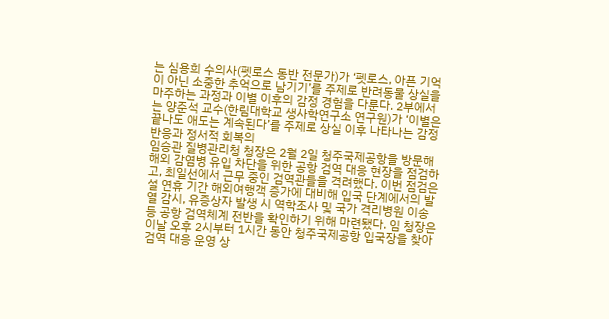는 심용희 수의사(펫로스 동반 전문가)가 ‘펫로스, 아픈 기억이 아닌 소중한 추억으로 남기기’를 주제로 반려동물 상실을 마주하는 과정과 이별 이후의 감정 경험을 다룬다. 2부에서는 양준석 교수(한림대학교 생사학연구소 연구원)가 ‘이별은 끝나도 애도는 계속된다’를 주제로 상실 이후 나타나는 감정 반응과 정서적 회복의
임승관 질병관리청 청장은 2월 2일 청주국제공항을 방문해 해외 감염병 유입 차단을 위한 공항 검역 대응 현장을 점검하고, 최일선에서 근무 중인 검역관들을 격려했다. 이번 점검은 설 연휴 기간 해외여행객 증가에 대비해 입국 단계에서의 발열 감시, 유증상자 발생 시 역학조사 및 국가 격리병원 이송 등 공항 검역체계 전반을 확인하기 위해 마련됐다. 임 청장은 이날 오후 2시부터 1시간 동안 청주국제공항 입국장을 찾아 검역 대응 운영 상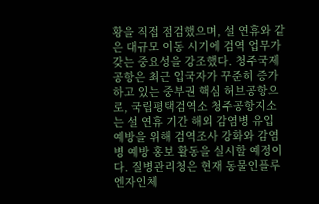황을 직접 점검했으며, 설 연휴와 같은 대규모 이동 시기에 검역 업무가 갖는 중요성을 강조했다. 청주국제공항은 최근 입국자가 꾸준히 증가하고 있는 중부권 핵심 허브공항으로, 국립평택검역소 청주공항지소는 설 연휴 기간 해외 감염병 유입 예방을 위해 검역조사 강화와 감염병 예방 홍보 활동을 실시할 예정이다. 질병관리청은 현재 동물인플루엔자인체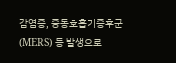감염증, 중동호흡기증후군(MERS) 등 발생으로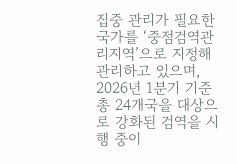집중 관리가 필요한 국가를 ‘중점검역관리지역’으로 지정해 관리하고 있으며, 2026년 1분기 기준 총 24개국을 대상으로 강화된 검역을 시행 중이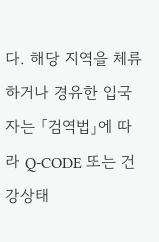다. 해당 지역을 체류하거나 경유한 입국자는 「검역법」에 따라 Q-CODE 또는 건강상태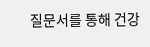질문서를 통해 건강